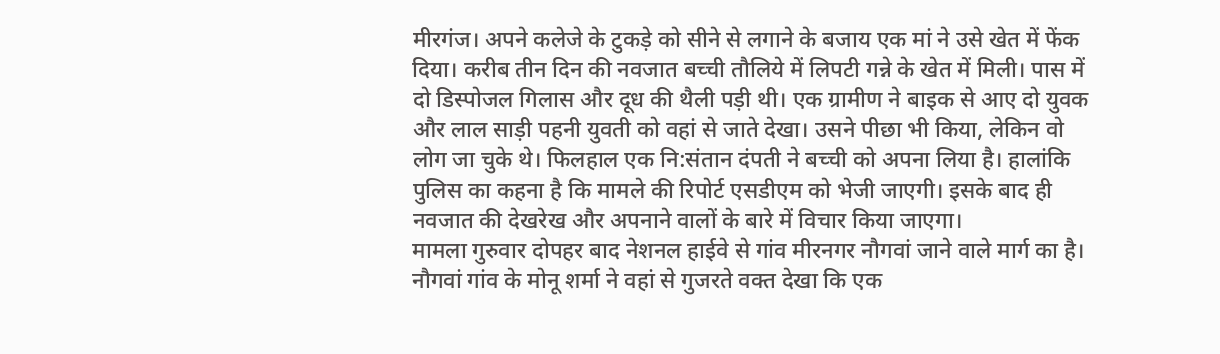मीरगंज। अपने कलेजे के टुकड़े को सीने से लगाने के बजाय एक मां ने उसे खेत में फेंक दिया। करीब तीन दिन की नवजात बच्ची तौलिये में लिपटी गन्ने के खेत में मिली। पास में दो डिस्पोजल गिलास और दूध की थैली पड़ी थी। एक ग्रामीण ने बाइक से आए दो युवक और लाल साड़ी पहनी युवती को वहां से जाते देखा। उसने पीछा भी किया, लेकिन वो लोग जा चुके थे। फिलहाल एक नि:संतान दंपती ने बच्ची को अपना लिया है। हालांकि पुलिस का कहना है कि मामले की रिपोर्ट एसडीएम को भेजी जाएगी। इसके बाद ही नवजात की देखरेख और अपनाने वालों के बारे में विचार किया जाएगा।
मामला गुरुवार दोपहर बाद नेशनल हाईवे से गांव मीरनगर नौगवां जाने वाले मार्ग का है। नौगवां गांव के मोनू शर्मा ने वहां से गुजरते वक्त देखा कि एक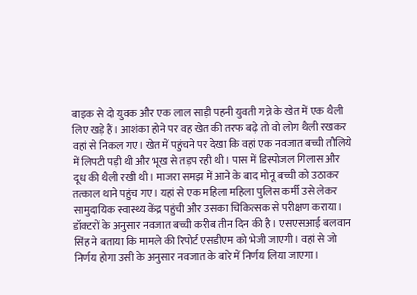बाइक से दो युवक और एक लाल साड़ी पहनी युवती गन्ने के खेत में एक थैली लिए खड़े हैं। आशंका होने पर वह खेत की तरफ बढ़े तो वो लोग थैली रखकर वहां से निकल गए। खेत में पहुंचने पर देखा कि वहां एक नवजात बच्ची तौलिये में लिपटी पड़ी थी और भूख से तड़प रही थी। पास में डिस्पोजल गिलास और दूध की थैली रखी थी। माजरा समझ में आने के बाद मोनू बच्ची को उठाकर तत्काल थाने पहुंच गए। यहां से एक महिला महिला पुलिस कर्मी उसे लेकर सामुदायिक स्वास्थ्य केंद्र पहुंची और उसका चिकित्सक से परीक्षण कराया। डॉक्टरों के अनुसार नवजात बच्ची करीब तीन दिन की है। एसएसआई बलवान सिंह ने बताया कि मामले की रिपोर्ट एसडीएम को भेजी जाएगी। वहां से जो निर्णय होगा उसी के अनुसार नवजात के बारे में निर्णय लिया जाएगा।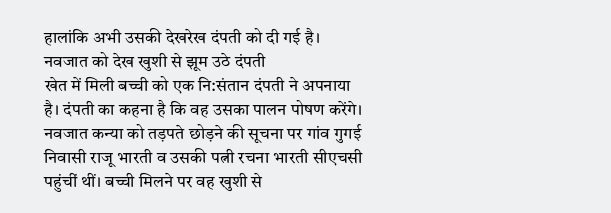हालांकि अभी उसकी देखरेख दंपती को दी गई है।
नवजात को देख खुशी से झूम उठे दंपती
खेत में मिली बच्ची को एक नि:संतान दंपती ने अपनाया है। दंपती का कहना है कि वह उसका पालन पोषण करेंगे। नवजात कन्या को तड़पते छोड़ने की सूचना पर गांव गुगई निवासी राजू भारती व उसकी पत्नी रचना भारती सीएचसी पहुंचीं थीं। बच्ची मिलने पर वह खुशी से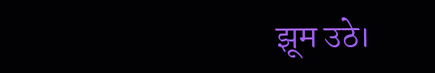झूम उठे।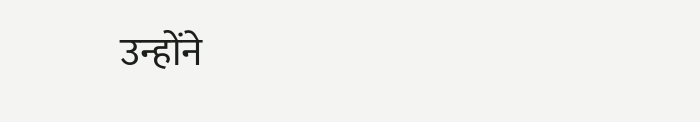उन्होंने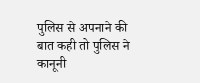पुलिस से अपनाने की बात कही तो पुलिस ने कानूनी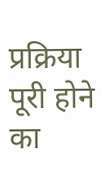प्रक्रिया पूरी होने का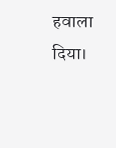हवाला दिया।